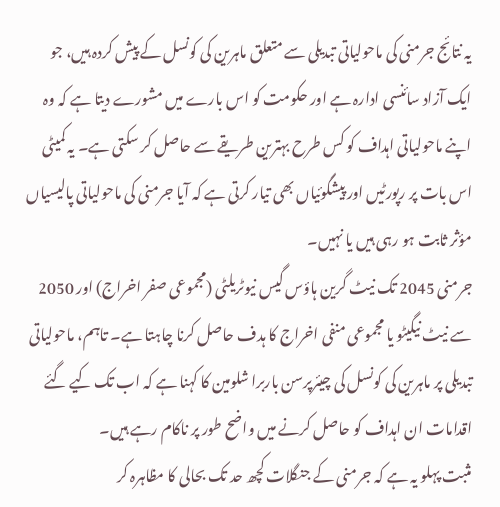یہ نتائج جرمنی کی ماحولیاتی تبدیلی سے متعلق ماہرین کی کونسل کے پیش کردہ ہیں، جو ایک آزاد سائنسی ادارہ ہے اور حکومت کو اس بارے میں مشورے دیتا ہے کہ وہ اپنے ماحولیاتی اہداف کو کس طرح بہترین طریقے سے حاصل کر سکتی ہے۔ یہ کمیٹی اس بات پر رپورٹیں اور پیشگوئیاں بھی تیار کرتی ہے کہ آیا جرمنی کی ماحولیاتی پالیسیاں مؤثر ثابت ہو رہی ہیں یا نہیں۔
جرمنی 2045 تک نیٹ گرین ہاؤس گیس نیوٹریلٹی (مجموعی صفر اخراج) اور 2050 سے نیٹ نیگیٹو یا مجموعی منفی اخراج کا ہدف حاصل کرنا چاہتا ہے۔ تاہم، ماحولیاتی تبدیلی پر ماہرین کی کونسل کی چیئرپرسن باربرا شلومین کا کہنا ہے کہ اب تک کیے گئے اقدامات ان اہداف کو حاصل کرنے میں واضح طور پر ناکام رہے ہیں۔
مثبت پہلو یہ ہے کہ جرمنی کے جنگلات کچھ حد تک بحالی کا مظاہرہ کر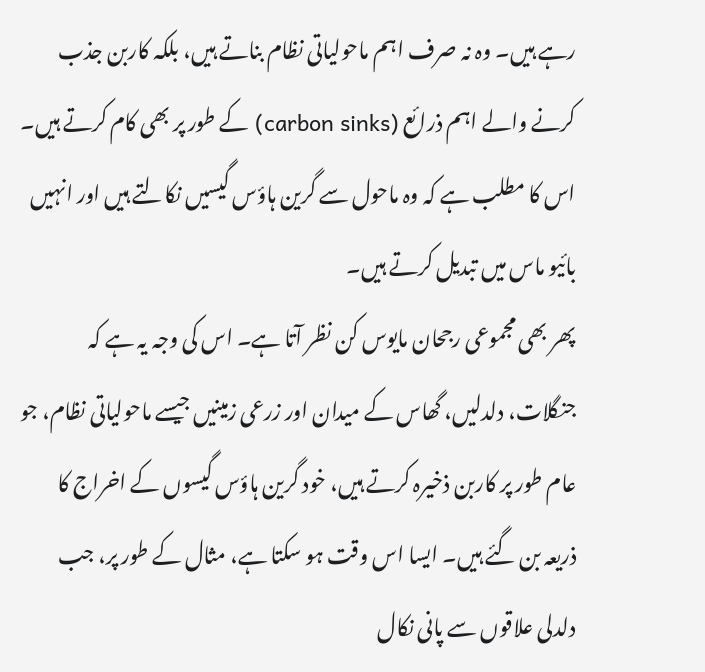رہے ہیں۔ وہ نہ صرف اہم ماحولیاتی نظام بناتے ہیں، بلکہ کاربن جذب کرنے والے اہم ذرائع (carbon sinks) کے طور پر بھی کام کرتے ہیں۔ اس کا مطلب ہے کہ وہ ماحول سے گرین ہاؤس گیسیں نکالتے ہیں اور انہیں بائیو ماس میں تبدیل کرتے ہیں۔
پھر بھی مجموعی رجحان مایوس کن نظر آتا ہے۔ اس کی وجہ یہ ہے کہ جنگلات، دلدلیں، گھاس کے میدان اور زرعی زمینیں جیسے ماحولیاتی نظام، جو عام طور پر کاربن ذخیرہ کرتے ہیں، خود گرین ہاؤس گیسوں کے اخراج کا ذریعہ بن گئے ہیں۔ ایسا اس وقت ہو سکتا ہے، مثال کے طور پر، جب دلدلی علاقوں سے پانی نکال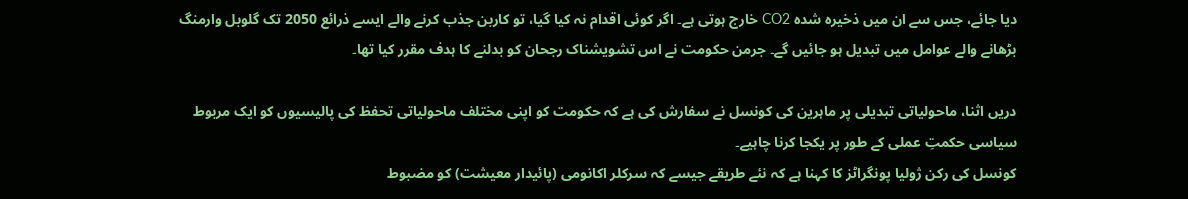دیا جائے، جس سے ان میں ذخیرہ شدہ CO2 خارج ہوتی ہے۔ اگر کوئی اقدام نہ کیا گیا، تو کاربن جذب کرنے والے ایسے ذرائع 2050 تک گلوبل وارمنگ بڑھانے والے عوامل میں تبدیل ہو جائیں گے۔ جرمن حکومت نے اس تشویشناک رجحان کو بدلنے کا ہدف مقرر کیا تھا۔

دریں اثنا، ماحولیاتی تبدیلی پر ماہرین کی کونسل نے سفارش کی ہے کہ حکومت کو اپنی مختلف ماحولیاتی تحفظ کی پالیسیوں کو ایک مربوط سیاسی حکمتِ عملی کے طور پر یکجا کرنا چاہیے۔
کونسل کی رکن ژولیا پونگراٹز کا کہنا ہے کہ نئے طریقے جیسے کہ سرکلر اکانومی (پائیدار معیشت) کو مضبوط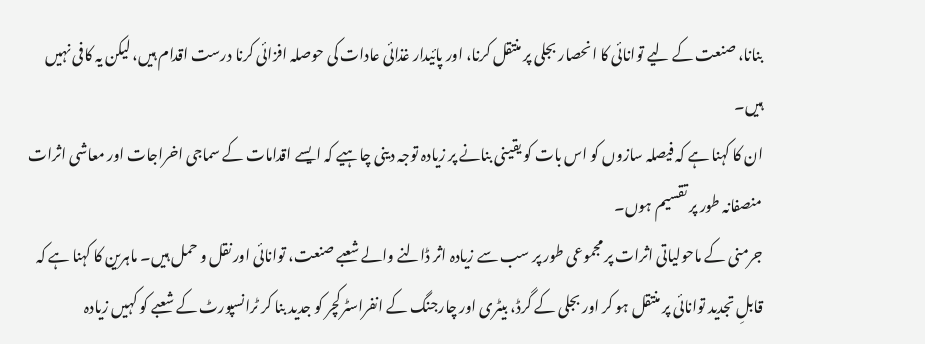بنانا، صنعت کے لیے توانائی کا انحصار بجلی پر منتقل کرنا، اور پائیدار غذائی عادات کی حوصلہ افزائی کرنا درست اقدام ہیں، لیکن یہ کافی نہیں ہیں۔
ان کا کہنا ہے کہ فیصلہ سازوں کو اس بات کو یقینی بنانے پر زیادہ توجہ دینی چاہیے کہ ایسے اقدامات کے سماجی اخراجات اور معاشی اثرات منصفانہ طور پر تقسیم ہوں۔
جرمنی کے ماحولیاتی اثرات پر مجموعی طور پر سب سے زیادہ اثر ڈالنے والے شعبے صنعت، توانائی اور نقل و حمل ہیں۔ ماہرین کا کہنا ہے کہ قابلِ تجدید توانائی پر منتقل ہو کر اور بجلی کے گرڈ، بیٹری اور چارجنگ کے انفراسٹرکچر کو جدید بنا کر ٹرانسپورٹ کے شعبے کو کہیں زیادہ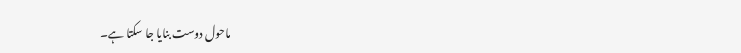ماحول دوست بنایا جا سکتا ہے۔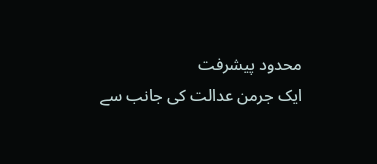محدود پیشرفت
ایک جرمن عدالت کی جانب سے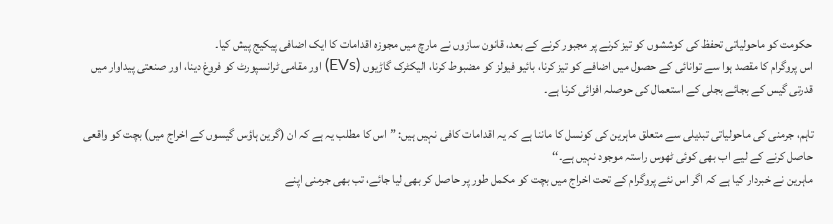حکومت کو ماحولیاتی تحفظ کی کوششوں کو تیز کرنے پر مجبور کرنے کے بعد، قانون سازوں نے مارچ میں مجوزہ اقدامات کا ایک اضافی پیکیج پیش کیا۔
اس پروگرام کا مقصد ہوا سے توانائی کے حصول میں اضافے کو تیز کرنا، بائیو فیولز کو مضبوط کرنا، الیکٹرک گاڑیوں (EVs) اور مقامی ٹرانسپورٹ کو فروغ دینا، اور صنعتی پیداوار میں قدرتی گیس کے بجائے بجلی کے استعمال کی حوصلہ افزائی کرنا ہے۔

تاہم، جرمنی کی ماحولیاتی تبدیلی سے متعلق ماہرین کی کونسل کا ماننا ہے کہ یہ اقدامات کافی نہیں ہیں: ”اس کا مطلب یہ ہے کہ ان (گرین ہاؤس گیسوں کے اخراج میں) بچت کو واقعی حاصل کرنے کے لیے اب بھی کوئی ٹھوس راستہ موجود نہیں ہے۔‘‘
ماہرین نے خبردار کیا ہے کہ اگر اس نئے پروگرام کے تحت اخراج میں بچت کو مکمل طور پر حاصل کر بھی لیا جائے، تب بھی جرمنی اپنے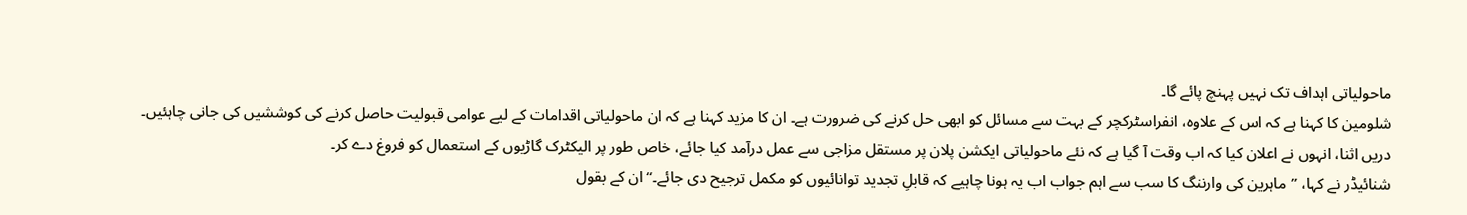ماحولیاتی اہداف تک نہیں پہنچ پائے گا۔
شلومین کا کہنا ہے کہ اس کے علاوہ، انفراسٹرکچر کے بہت سے مسائل کو ابھی حل کرنے کی ضرورت ہے۔ ان کا مزید کہنا ہے کہ ان ماحولیاتی اقدامات کے لیے عوامی قبولیت حاصل کرنے کی کوششیں کی جانی چاہئیں۔
دریں اثنا، انہوں نے اعلان کیا کہ اب وقت آ گیا ہے کہ نئے ماحولیاتی ایکشن پلان پر مستقل مزاجی سے عمل درآمد کیا جائے، خاص طور پر الیکٹرک گاڑیوں کے استعمال کو فروغ دے کر۔
شنائیڈر نے کہا، ”ماہرین کی وارننگ کا سب سے اہم جواب اب یہ ہونا چاہیے کہ قابلِ تجدید توانائیوں کو مکمل ترجیح دی جائے۔‘‘ ان کے بقول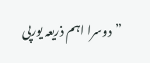”دوسرا اہم ذریعہ یورپی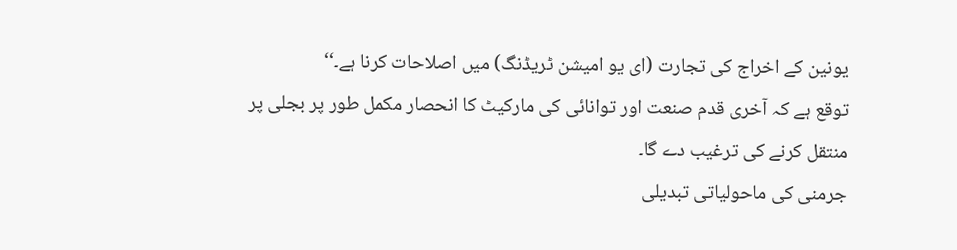یونین کے اخراج کی تجارت (ای یو امیشن ٹریڈنگ) میں اصلاحات کرنا ہے۔‘‘
توقع ہے کہ آخری قدم صنعت اور توانائی کی مارکیٹ کا انحصار مکمل طور پر بجلی پر منتقل کرنے کی ترغیب دے گا۔
جرمنی کی ماحولیاتی تبدیلی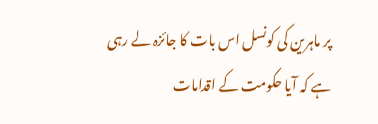پر ماہرین کی کونسل اس بات کا جائزہ لے رہی ہے کہ آیا حکومت کے اقدامات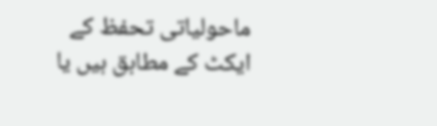ماحولیاتی تحفظ کے ایکٹ کے مطابق ہیں یا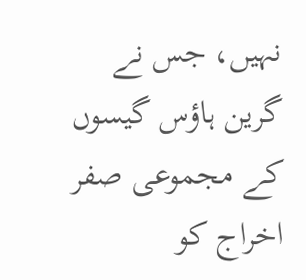نہیں، جس نے گرین ہاؤس گیسوں کے مجموعی صفر اخراج کو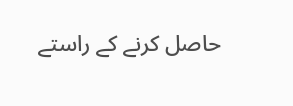حاصل کرنے کے راستے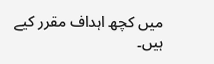میں کچھ اہداف مقرر کیے ہیں۔